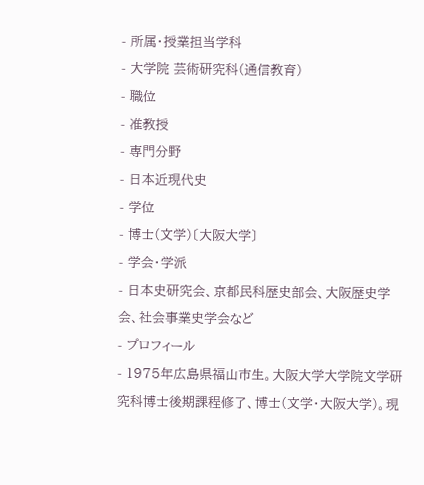- 所属・授業担当学科
- 大学院 芸術研究科(通信教育)
- 職位
- 准教授
- 専門分野
- 日本近現代史
- 学位
- 博士(文学)〔大阪大学〕
- 学会・学派
- 日本史研究会、京都民科歴史部会、大阪歴史学会、社会事業史学会など
- プロフィール
- 1975年広島県福山市生。大阪大学大学院文学研究科博士後期課程修了、博士(文学・大阪大学)。現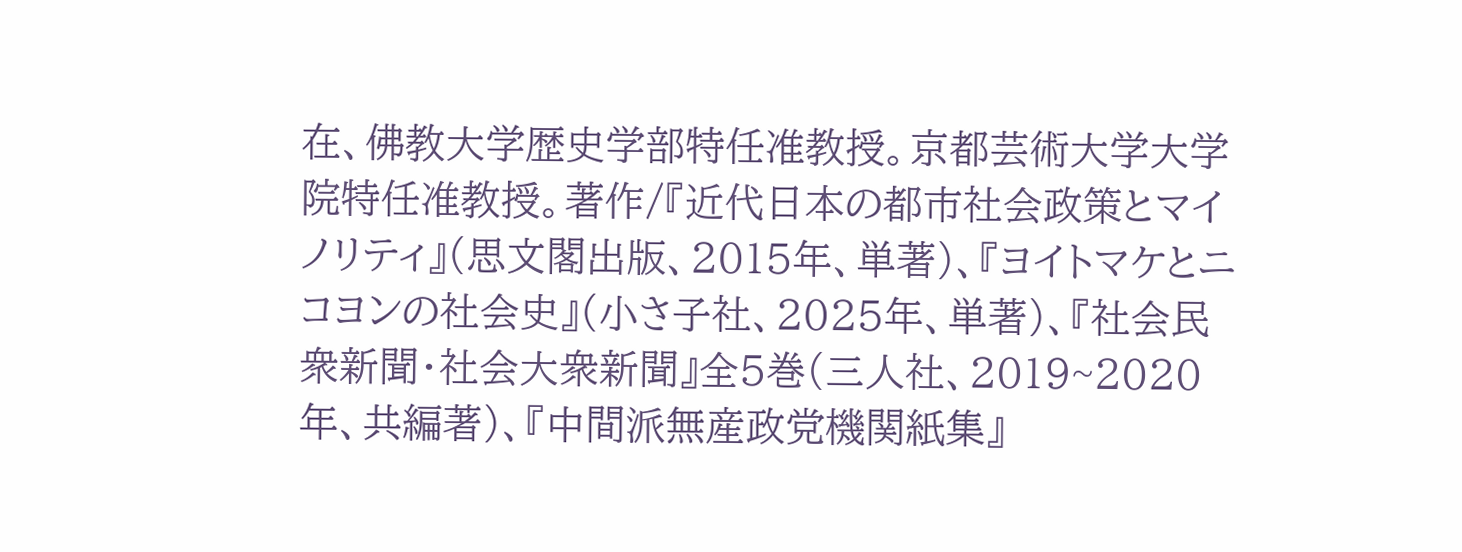在、佛教大学歴史学部特任准教授。京都芸術大学大学院特任准教授。著作/『近代日本の都市社会政策とマイノリティ』(思文閣出版、2015年、単著)、『ヨイトマケとニコヨンの社会史』(小さ子社、2025年、単著)、『社会民衆新聞・社会大衆新聞』全5巻(三人社、2019~2020年、共編著)、『中間派無産政党機関紙集』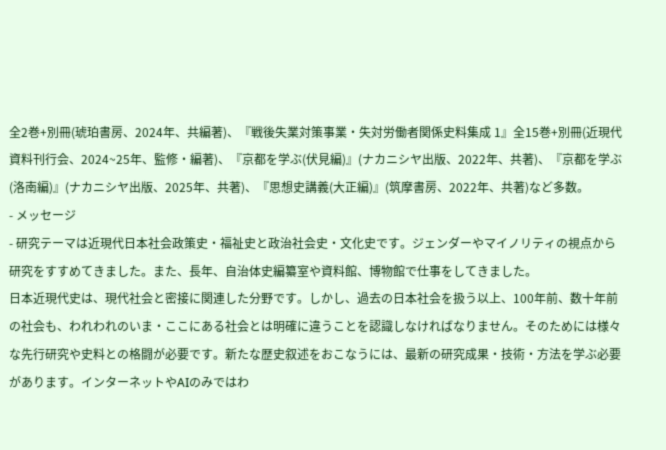全2巻+別冊(琥珀書房、2024年、共編著)、『戦後失業対策事業・失対労働者関係史料集成 1』全15巻+別冊(近現代資料刊行会、2024~25年、監修・編著)、『京都を学ぶ(伏見編)』(ナカニシヤ出版、2022年、共著)、『京都を学ぶ(洛南編)』(ナカニシヤ出版、2025年、共著)、『思想史講義(大正編)』(筑摩書房、2022年、共著)など多数。
- メッセージ
- 研究テーマは近現代日本社会政策史・福祉史と政治社会史・文化史です。ジェンダーやマイノリティの視点から研究をすすめてきました。また、長年、自治体史編纂室や資料館、博物館で仕事をしてきました。
日本近現代史は、現代社会と密接に関連した分野です。しかし、過去の日本社会を扱う以上、100年前、数十年前の社会も、われわれのいま・ここにある社会とは明確に違うことを認識しなければなりません。そのためには様々な先行研究や史料との格闘が必要です。新たな歴史叙述をおこなうには、最新の研究成果・技術・方法を学ぶ必要があります。インターネットやAIのみではわ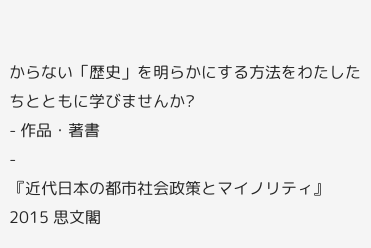からない「歴史」を明らかにする方法をわたしたちとともに学びませんか?
- 作品・著書
-
『近代日本の都市社会政策とマイノリティ』
2015 思文閣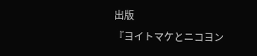出版
『ヨイトマケとニコヨン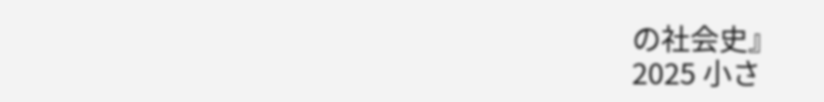の社会史』
2025 小さ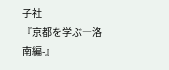子社
『京都を学ぶ―洛南編-』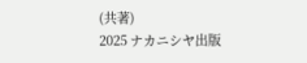(共著)
2025 ナカニシヤ出版